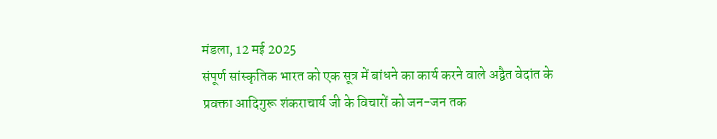मंडला, 12 मई 2025
संपूर्ण सांस्कृतिक भारत को एक सूत्र में बांधने का कार्य करने वाले अद्वैत वेदांत के प्रवक्ता आदिगुरू शंकराचार्य जी के विचारों को जन-जन तक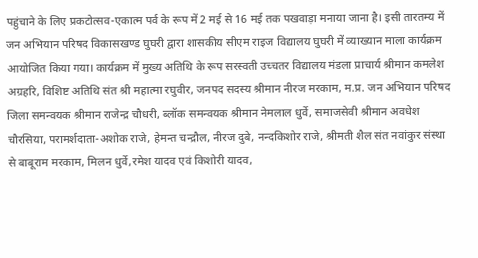पहुंचाने के लिए प्रकटोत्सव-एकात्म पर्व के रूप में 2 मई से 16 मई तक पखवाड़ा मनाया जाना है। इसी तारतम्य में जन अभियान परिषद विकासखण्ड घुघरी द्वारा शासकीय सीएम राइज विद्यालय घुघरी में व्याख्यान माला कार्यक्रम आयोजित किया गया। कार्यक्रम में मुख्य अतिथि के रूप सरस्वती उच्चतर विद्यालय मंडला प्राचार्य श्रीमान कमलेश अग्रहरि, विशिष्ट अतिथि संत श्री महात्मा रघुवीर, जनपद सदस्य श्रीमान नीरज मरकाम, म.प्र. जन अभियान परिषद जिला समन्वयक श्रीमान राजेन्द्र चौधरी, ब्लॉक समन्वयक श्रीमान नेमलाल धुर्वे, समाजसेवी श्रीमान अवधेश चौरसिया, परामर्शदाता-अशोक राजे, हेमन्त चन्द्रौल, नीरज दुबे, नन्दकिशोर राजे, श्रीमती शैल संत नवांकुर संस्था से बाबूराम मरकाम, मिलन धुर्वे,रमेश यादव एवं किशोरी यादव,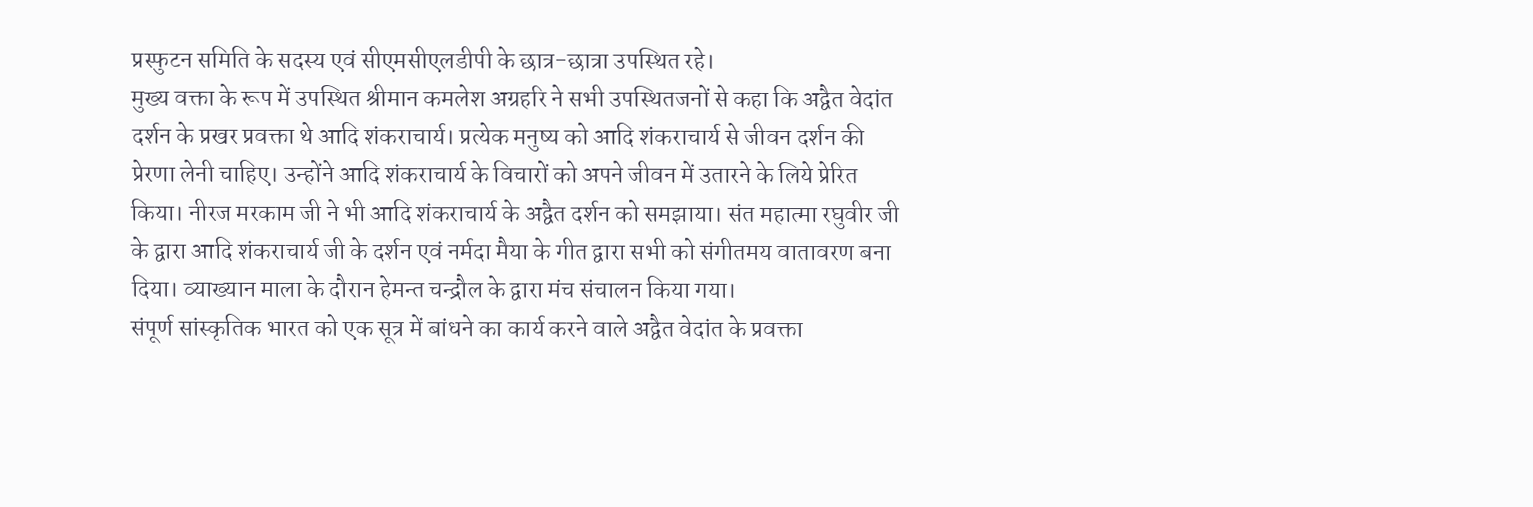प्रस्फुटन समिति के सदस्य एवं सीएमसीएलडीपी के छात्र-छात्रा उपस्थित रहे।
मुख्य वक्ता के रूप में उपस्थित श्रीमान कमलेश अग्रहरि ने सभी उपस्थितजनों से कहा कि अद्वैत वेदांत दर्शन के प्रखर प्रवक्ता थे आदि शंकराचार्य। प्रत्येक मनुष्य को आदि शंकराचार्य से जीवन दर्शन की प्रेरणा लेनी चाहिए। उन्होंने आदि शंकराचार्य के विचारों को अपने जीवन में उतारने के लिये प्रेरित किया। नीरज मरकाम जी ने भी आदि शंकराचार्य के अद्वैत दर्शन को समझाया। संत महात्मा रघुवीर जी के द्वारा आदि शंकराचार्य जी के दर्शन एवं नर्मदा मैया के गीत द्वारा सभी को संगीतमय वातावरण बना दिया। व्याख्यान माला के दौरान हेमन्त चन्द्रौल के द्वारा मंच संचालन किया गया।
संपूर्ण सांस्कृतिक भारत को एक सूत्र में बांधने का कार्य करने वाले अद्वैत वेदांत के प्रवक्ता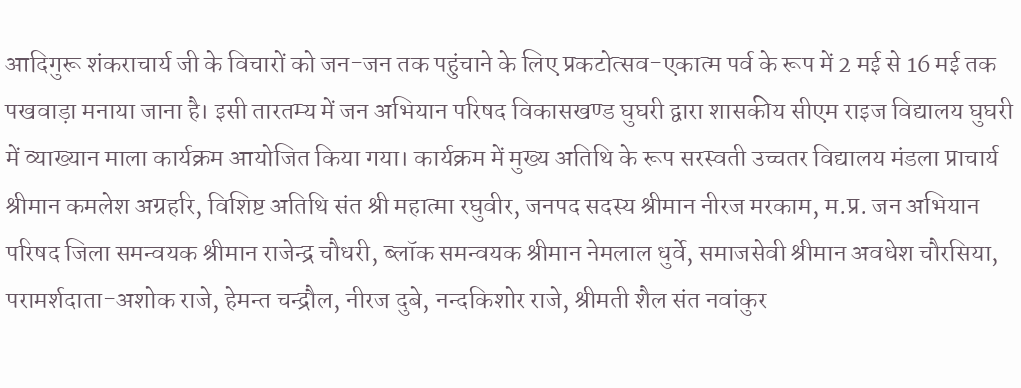आदिगुरू शंकराचार्य जी के विचारों को जन-जन तक पहुंचाने के लिए प्रकटोत्सव-एकात्म पर्व के रूप में 2 मई से 16 मई तक पखवाड़ा मनाया जाना है। इसी तारतम्य में जन अभियान परिषद विकासखण्ड घुघरी द्वारा शासकीय सीएम राइज विद्यालय घुघरी में व्याख्यान माला कार्यक्रम आयोजित किया गया। कार्यक्रम में मुख्य अतिथि के रूप सरस्वती उच्चतर विद्यालय मंडला प्राचार्य श्रीमान कमलेश अग्रहरि, विशिष्ट अतिथि संत श्री महात्मा रघुवीर, जनपद सदस्य श्रीमान नीरज मरकाम, म.प्र. जन अभियान परिषद जिला समन्वयक श्रीमान राजेन्द्र चौधरी, ब्लॉक समन्वयक श्रीमान नेमलाल धुर्वे, समाजसेवी श्रीमान अवधेश चौरसिया, परामर्शदाता-अशोक राजे, हेमन्त चन्द्रौल, नीरज दुबे, नन्दकिशोर राजे, श्रीमती शैल संत नवांकुर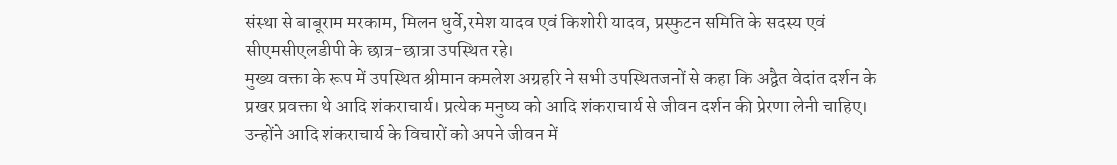संस्था से बाबूराम मरकाम, मिलन धुर्वे,रमेश यादव एवं किशोरी यादव, प्रस्फुटन समिति के सदस्य एवं सीएमसीएलडीपी के छात्र-छात्रा उपस्थित रहे।
मुख्य वक्ता के रूप में उपस्थित श्रीमान कमलेश अग्रहरि ने सभी उपस्थितजनों से कहा कि अद्वैत वेदांत दर्शन के प्रखर प्रवक्ता थे आदि शंकराचार्य। प्रत्येक मनुष्य को आदि शंकराचार्य से जीवन दर्शन की प्रेरणा लेनी चाहिए। उन्होंने आदि शंकराचार्य के विचारों को अपने जीवन में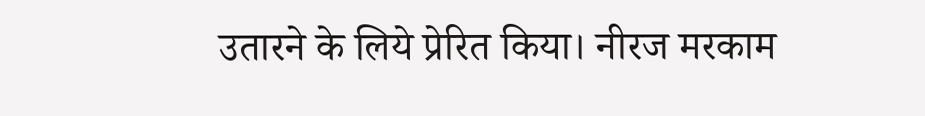उतारने के लिये प्रेरित किया। नीरज मरकाम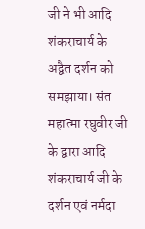जी ने भी आदि शंकराचार्य के अद्वैत दर्शन को समझाया। संत महात्मा रघुवीर जी के द्वारा आदि शंकराचार्य जी के दर्शन एवं नर्मदा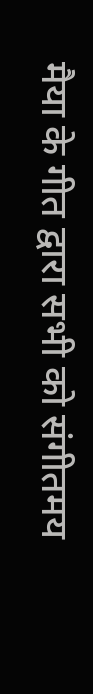मैया के गीत द्वारा सभी को संगीतमय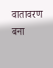वातावरण बना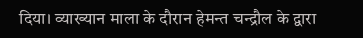दिया। व्याख्यान माला के दौरान हेमन्त चन्द्रौल के द्वारा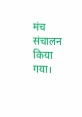मंच संचालन किया गया।